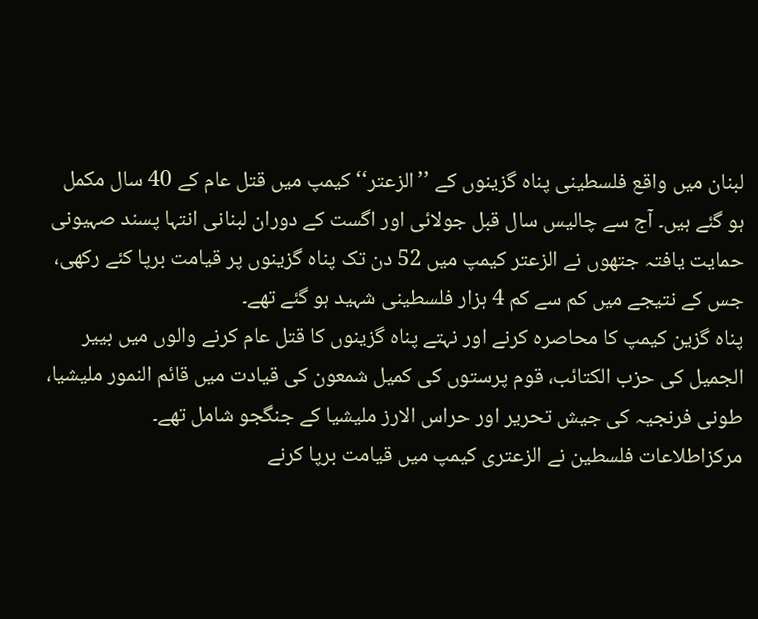لبنان میں واقع فلسطینی پناہ گزینوں کے ’’الزعتر‘‘ کیمپ میں قتل عام کے 40 سال مکمل ہو گئے ہیں۔ آج سے چالیس سال قبل جولائی اور اگست کے دوران لبنانی انتہا پسند صہیونی حمایت یافتہ جتھوں نے الزعتر کیمپ میں 52 دن تک پناہ گزینوں پر قیامت برپا کئے رکھی، جس کے نتیجے میں کم سے کم 4 ہزار فلسطینی شہید ہو گئے تھے۔
پناہ گزین کیمپ کا محاصرہ کرنے اور نہتے پناہ گزینوں کا قتل عام کرنے والوں میں بییر الجمیل کی حزب الکتائب، قوم پرستوں کی کمیل شمعون کی قیادت میں قائم النمور ملیشیا، طونی فرنجیہ کی جیش تحریر اور حراس الارز ملیشیا کے جنگجو شامل تھے۔ مرکزاطلاعات فلسطین نے الزعتری کیمپ میں قیامت برپا کرنے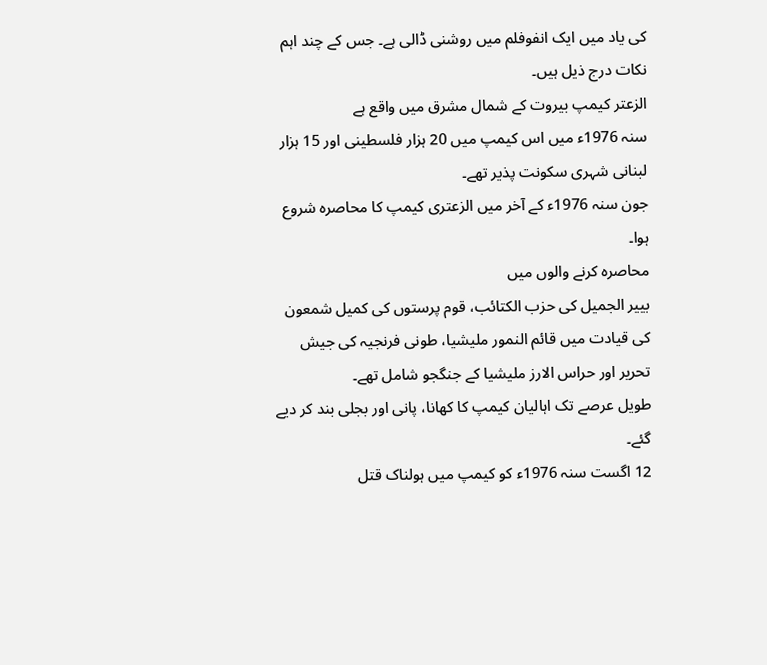کی یاد میں ایک انفوفلم میں روشنی ڈالی ہے۔ جس کے چند اہم نکات درج ذیل ہیں۔
الزعتر کیمپ بیروت کے شمال مشرق میں واقع ہے
سنہ 1976ء میں اس کیمپ میں 20 ہزار فلسطینی اور 15 ہزار لبنانی شہری سکونت پذیر تھے۔
جون سنہ 1976ء کے آخر میں الزعتری کیمپ کا محاصرہ شروع ہوا۔
محاصرہ کرنے والوں میں
بییر الجمیل کی حزب الکتائب، قوم پرستوں کی کمیل شمعون کی قیادت میں قائم النمور ملیشیا، طونی فرنجیہ کی جیش تحریر اور حراس الارز ملیشیا کے جنگجو شامل تھے۔
طویل عرصے تک اہالیان کیمپ کا کھانا، پانی اور بجلی بند کر دیے گئے۔
12 اگست سنہ 1976ء کو کیمپ میں ہولناک قتل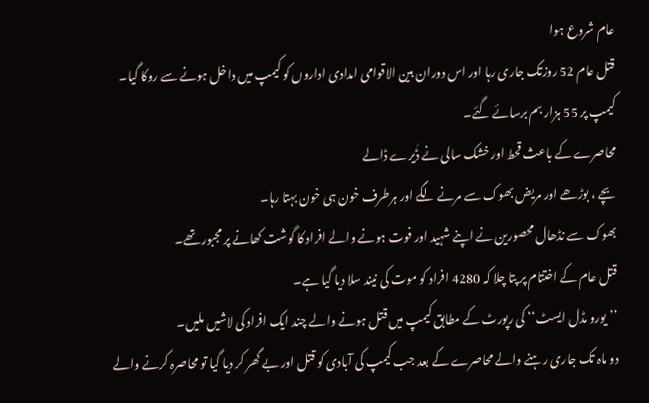عام شروع ہوا
قتل عام 52 روزتک جاری رہا اور اس دوران بین الاقوامی امدادی اداروں کو کیمپ میں داخل ہونے سے روکا گیا۔
کیمپ پر 55 ہزار بم برسائے گئے۔
محاصرے کے باعث قحط اور خشک سالی نے ڈٰیرے ڈالے
بچے ، بوڑھے اور مریض بھوک سے مرنے لگے اور ہرطرف خون ہی خون بہتا رہا۔
بھوک سے نڈھال محصورین نے اپنے شہید اور فوت ہونے والے افراد کا گوشت کھانے پر مجبور تھے۔
قتل عام کے اختتام پر پتا چلا کہ 4280 افراد کو موت کی نیند سلا دیا گیا ہے۔
’’یورو مڈل ایسٹ‘‘ کی رپورٹ کے مطابق کیمپ میں قتل ہونے والے چند ایک افراد کی لاشیں ملیں۔
دو ماہ تک جاری رہنے والے محاصرے کے بعد جب کیمپ کی آبادی کو قتل اور بے گھر کر دیا گیا تو محاصرہ کرنے والے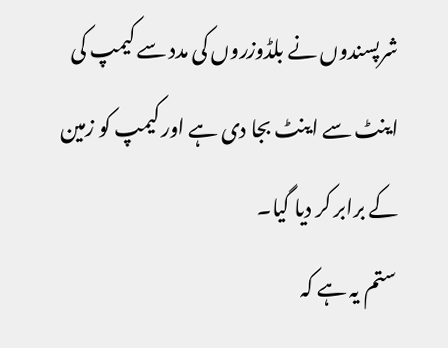شرپسندوں نے بلڈوزروں کی مدد سے کیمپ کی اینٹ سے اینٹ بجا دی ہے اور کیمپ کو زمین کے برابر کر دیا گیا۔
ستم یہ ہے کہ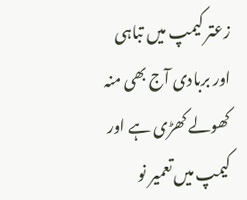زعتر کیمپ میں تباہی اور بربادی آج بھی منہ کھولے کھڑی ہے اور کیمپ میں تعمیر نو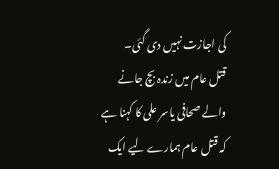کی اجازت نہیں دی گئی۔
قتل عام میں زندہ بچ جانے والے صحافی یاسر علی کا کہنا ہے کہ قتل عام ہمارے لیے ایک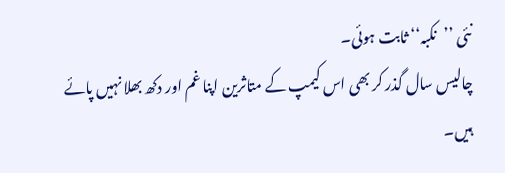نئی ’’نکبہ‘‘ ثابت ہوئی۔
چالیس سال گذر کر بھی اس کیمپ کے متاثرین اپنا غم اور دکھ بھلا نہیں پائے ہیں۔